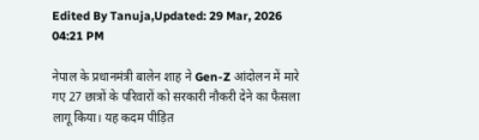Edited By Tanuja,Updated: 29 Mar, 2026 04:21 PM

नेपाल के प्रधानमंत्री बालेन शाह ने Gen-Z आंदोलन में मारे गए 27 छात्रों के परिवारों को सरकारी नौकरी देने का फैसला लागू किया। यह कदम पीड़ित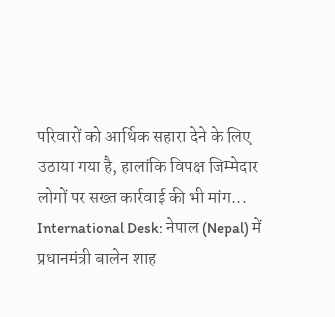परिवारों को आर्थिक सहारा देने के लिए उठाया गया है, हालांकि विपक्ष जिम्मेदार लोगों पर सख्त कार्रवाई की भी मांग...
International Desk: नेपाल (Nepal) में प्रधानमंत्री बालेन शाह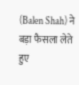(Balen Shah) ने बड़ा फैसला लेते हुए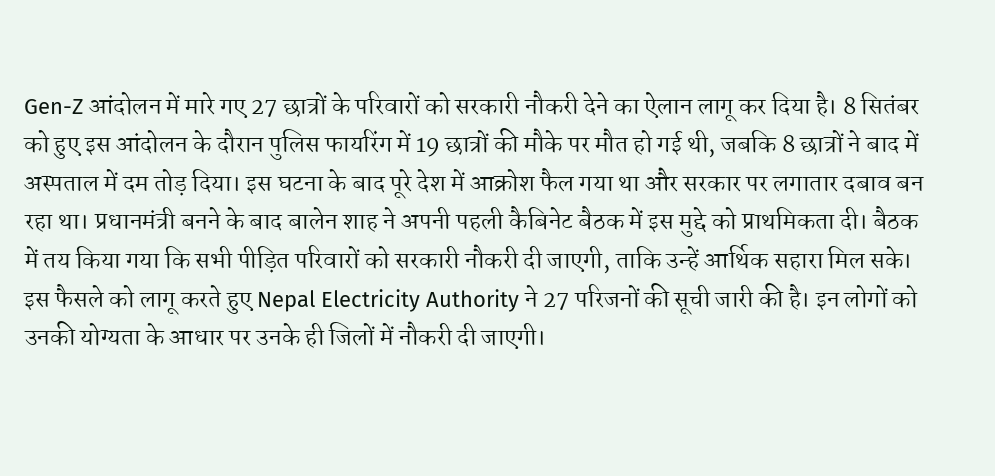Gen-Z आंदोलन में मारे गए 27 छात्रों के परिवारों को सरकारी नौकरी देने का ऐलान लागू कर दिया है। 8 सितंबर को हुए इस आंदोलन के दौरान पुलिस फायरिंग में 19 छात्रों की मौके पर मौत हो गई थी, जबकि 8 छात्रों ने बाद में अस्पताल में दम तोड़ दिया। इस घटना के बाद पूरे देश में आक्रोश फैल गया था और सरकार पर लगातार दबाव बन रहा था। प्रधानमंत्री बनने के बाद बालेन शाह ने अपनी पहली कैबिनेट बैठक में इस मुद्दे को प्राथमिकता दी। बैठक में तय किया गया कि सभी पीड़ित परिवारों को सरकारी नौकरी दी जाएगी, ताकि उन्हें आर्थिक सहारा मिल सके।
इस फैसले को लागू करते हुए Nepal Electricity Authority ने 27 परिजनों की सूची जारी की है। इन लोगों को उनकी योग्यता के आधार पर उनके ही जिलों में नौकरी दी जाएगी।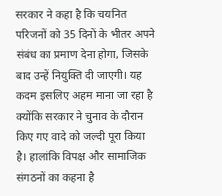सरकार ने कहा है कि चयनित परिजनों को 35 दिनों के भीतर अपने संबंध का प्रमाण देना होगा, जिसके बाद उन्हें नियुक्ति दी जाएगी। यह कदम इसलिए अहम माना जा रहा है क्योंकि सरकार ने चुनाव के दौरान किए गए वादे को जल्दी पूरा किया है। हालांकि विपक्ष और सामाजिक संगठनों का कहना है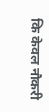कि केवल नौकरी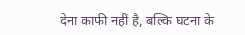देना काफी नहीं है, बल्कि घटना के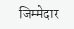जिम्मेदार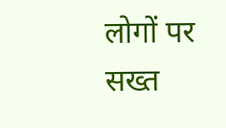लोगों पर सख्त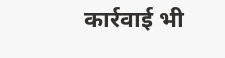कार्रवाई भी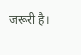जरूरी है।